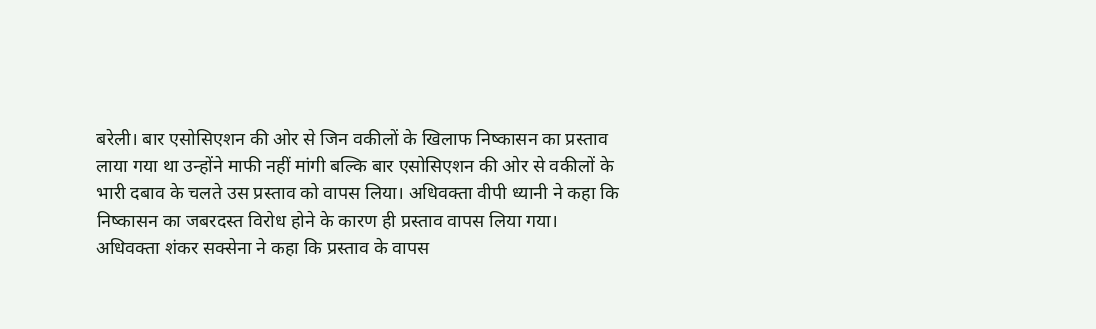बरेली। बार एसोसिएशन की ओर से जिन वकीलों के खिलाफ निष्कासन का प्रस्ताव लाया गया था उन्होंने माफी नहीं मांगी बल्कि बार एसोसिएशन की ओर से वकीलों के भारी दबाव के चलते उस प्रस्ताव को वापस लिया। अधिवक्ता वीपी ध्यानी ने कहा कि निष्कासन का जबरदस्त विरोध होने के कारण ही प्रस्ताव वापस लिया गया। अधिवक्ता शंकर सक्सेना ने कहा कि प्रस्ताव के वापस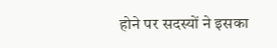होने पर सदस्यों ने इसका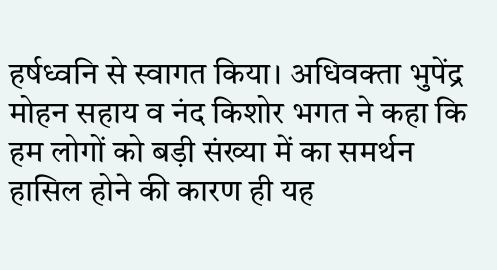हर्षध्वनि से स्वागत किया। अधिवक्ता भुपेंद्र मोहन सहाय व नंद किशोर भगत ने कहा कि हम लोगों को बड़ी संख्या में का समर्थन हासिल होने की कारण ही यह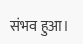संभव हुआ।